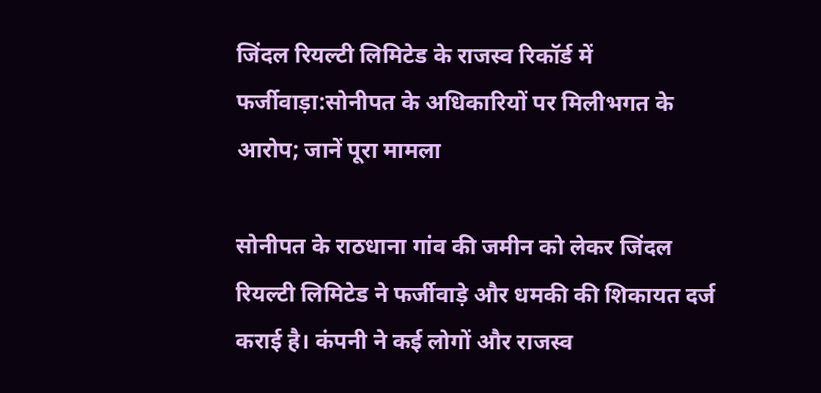जिंदल रियल्टी लिमिटेड के राजस्व रिकॉर्ड में फर्जीवाड़ा:सोनीपत के अधिकारियों पर मिलीभगत के आरोप; जानें पूरा मामला

सोनीपत के राठधाना गांव की जमीन को लेकर जिंदल रियल्टी लिमिटेड ने फर्जीवाड़े और धमकी की शिकायत दर्ज कराई है। कंपनी ने कई लोगों और राजस्व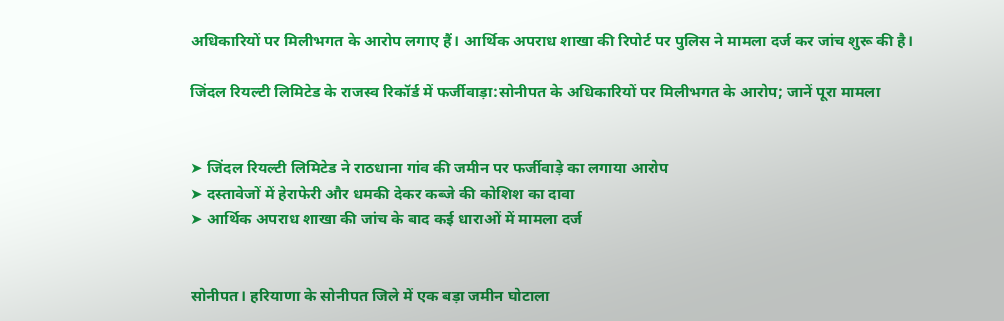अधिकारियों पर मिलीभगत के आरोप लगाए हैं। आर्थिक अपराध शाखा की रिपोर्ट पर पुलिस ने मामला दर्ज कर जांच शुरू की है।

जिंदल रियल्टी लिमिटेड के राजस्व रिकॉर्ड में फर्जीवाड़ा:सोनीपत के अधिकारियों पर मिलीभगत के आरोप; जानें पूरा मामला


➤ जिंदल रियल्टी लिमिटेड ने राठधाना गांव की जमीन पर फर्जीवाड़े का लगाया आरोप
➤ दस्तावेजों में हेराफेरी और धमकी देकर कब्जे की कोशिश का दावा
➤ आर्थिक अपराध शाखा की जांच के बाद कई धाराओं में मामला दर्ज


सोनीपत। हरियाणा के सोनीपत जिले में एक बड़ा जमीन घोटाला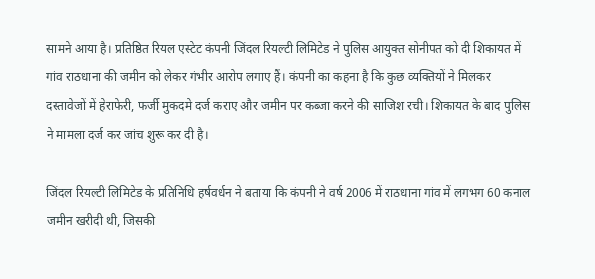सामने आया है। प्रतिष्ठित रियल एस्टेट कंपनी जिंदल रियल्टी लिमिटेड ने पुलिस आयुक्त सोनीपत को दी शिकायत में गांव राठधाना की जमीन को लेकर गंभीर आरोप लगाए हैं। कंपनी का कहना है कि कुछ व्यक्तियों ने मिलकर दस्तावेजों में हेराफेरी, फर्जी मुकदमे दर्ज कराए और जमीन पर कब्जा करने की साजिश रची। शिकायत के बाद पुलिस ने मामला दर्ज कर जांच शुरू कर दी है।

जिंदल रियल्टी लिमिटेड के प्रतिनिधि हर्षवर्धन ने बताया कि कंपनी ने वर्ष 2006 में राठधाना गांव में लगभग 60 कनाल जमीन खरीदी थी, जिसकी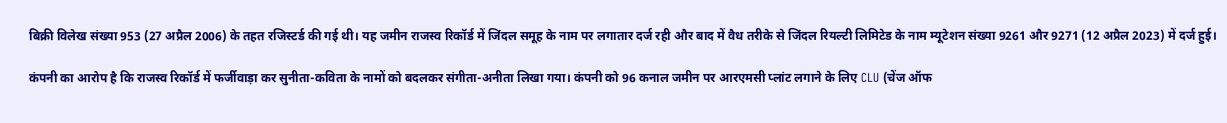बिक्री विलेख संख्या 953 (27 अप्रैल 2006) के तहत रजिस्टर्ड की गई थी। यह जमीन राजस्व रिकॉर्ड में जिंदल समूह के नाम पर लगातार दर्ज रही और बाद में वैध तरीके से जिंदल रियल्टी लिमिटेड के नाम म्यूटेशन संख्या 9261 और 9271 (12 अप्रैल 2023) में दर्ज हुई।

कंपनी का आरोप है कि राजस्व रिकॉर्ड में फर्जीवाड़ा कर सुनीता-कविता के नामों को बदलकर संगीता-अनीता लिखा गया। कंपनी को 96 कनाल जमीन पर आरएमसी प्लांट लगाने के लिए CLU (चेंज ऑफ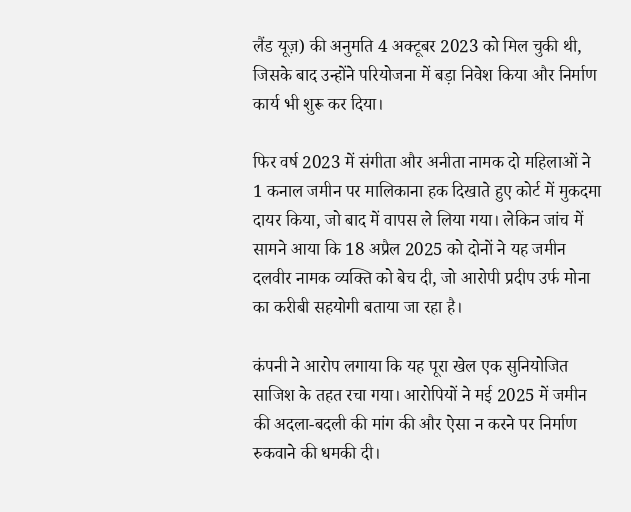लैंड यूज़) की अनुमति 4 अक्टूबर 2023 को मिल चुकी थी, जिसके बाद उन्होंने परियोजना में बड़ा निवेश किया और निर्माण कार्य भी शुरू कर दिया।

फिर वर्ष 2023 में संगीता और अनीता नामक दो महिलाओं ने 1 कनाल जमीन पर मालिकाना हक दिखाते हुए कोर्ट में मुकदमा दायर किया, जो बाद में वापस ले लिया गया। लेकिन जांच में सामने आया कि 18 अप्रैल 2025 को दोनों ने यह जमीन दलवीर नामक व्यक्ति को बेच दी, जो आरोपी प्रदीप उर्फ मोना का करीबी सहयोगी बताया जा रहा है।

कंपनी ने आरोप लगाया कि यह पूरा खेल एक सुनियोजित साजिश के तहत रचा गया। आरोपियों ने मई 2025 में जमीन की अदला-बदली की मांग की और ऐसा न करने पर निर्माण रुकवाने की धमकी दी।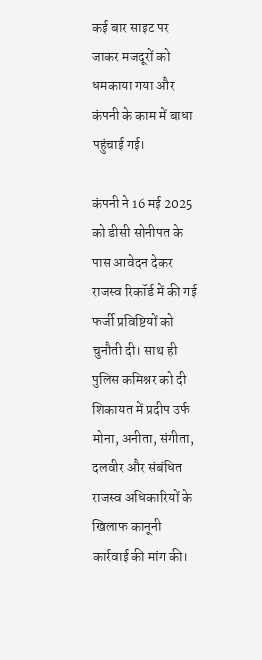कई बार साइट पर जाकर मजदूरों को धमकाया गया और कंपनी के काम में बाधा पहुंचाई गई।

कंपनी ने 16 मई 2025 को डीसी सोनीपत के पास आवेदन देकर राजस्व रिकॉर्ड में की गई फर्जी प्रविष्टियों को चुनौती दी। साथ ही पुलिस कमिश्नर को दी शिकायत में प्रदीप उर्फ मोना, अनीता, संगीता, दलवीर और संबंधित राजस्व अधिकारियों के खिलाफ कानूनी कार्रवाई की मांग की।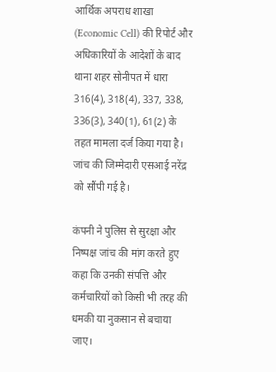आर्थिक अपराध शाखा (Economic Cell) की रिपोर्ट और अधिकारियों के आदेशों के बाद थाना शहर सोनीपत में धारा 316(4), 318(4), 337, 338, 336(3), 340(1), 61(2) के तहत मामला दर्ज किया गया है। जांच की जिम्मेदारी एसआई नरेंद्र को सौंपी गई है।

कंपनी ने पुलिस से सुरक्षा और निष्पक्ष जांच की मांग करते हुए कहा कि उनकी संपत्ति और कर्मचारियों को किसी भी तरह की धमकी या नुकसान से बचाया जाए।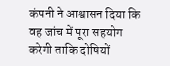कंपनी ने आश्वासन दिया कि वह जांच में पूरा सहयोग करेगी ताकि दोषियों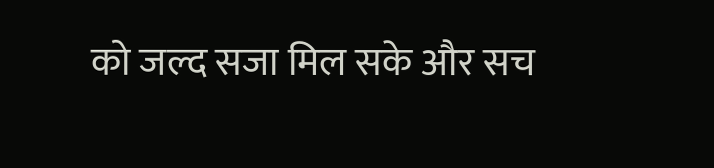को जल्द सजा मिल सके और सच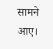सामने आए।